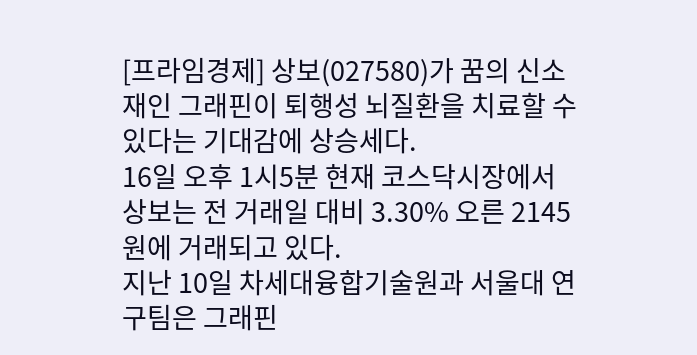[프라임경제] 상보(027580)가 꿈의 신소재인 그래핀이 퇴행성 뇌질환을 치료할 수 있다는 기대감에 상승세다.
16일 오후 1시5분 현재 코스닥시장에서 상보는 전 거래일 대비 3.30% 오른 2145원에 거래되고 있다.
지난 10일 차세대융합기술원과 서울대 연구팀은 그래핀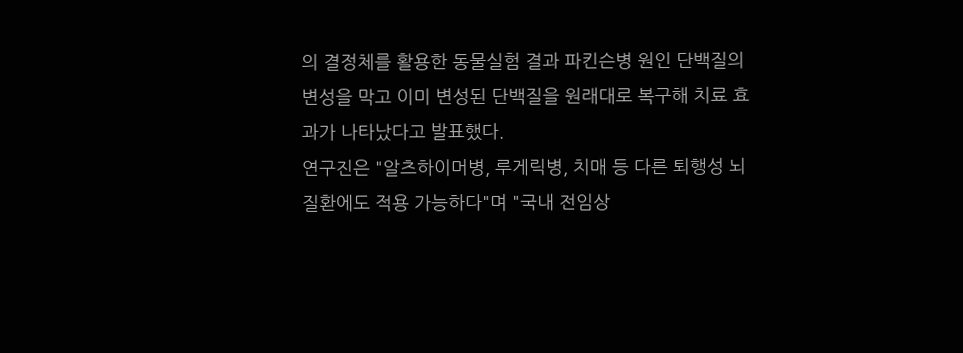의 결정체를 활용한 동물실험 결과 파킨슨병 원인 단백질의 변성을 막고 이미 변성된 단백질을 원래대로 복구해 치료 효과가 나타났다고 발표했다.
연구진은 "알츠하이머병, 루게릭병, 치매 등 다른 퇴행성 뇌질환에도 적용 가능하다"며 "국내 전임상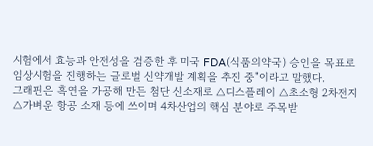시험에서 효능과 안전성을 검증한 후 미국 FDA(식품의약국) 승인을 목표로 임상시험을 진행하는 글로벌 신약개발 계획을 추진 중"이라고 말했다.
그래핀은 흑연을 가공해 만든 첨단 신소재로 △디스플레이 △초소형 2차전지 △가벼운 항공 소재 등에 쓰이며 4차산업의 핵심 분야로 주목받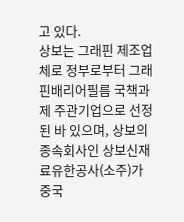고 있다.
상보는 그래핀 제조업체로 정부로부터 그래핀배리어필름 국책과제 주관기업으로 선정된 바 있으며, 상보의 종속회사인 상보신재료유한공사(소주)가 중국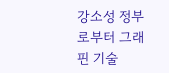강소성 정부로부터 그래핀 기술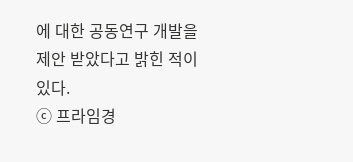에 대한 공동연구 개발을 제안 받았다고 밝힌 적이 있다.
ⓒ 프라임경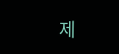제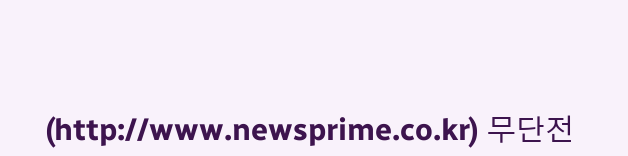(http://www.newsprime.co.kr) 무단전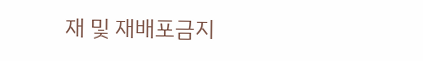재 및 재배포금지